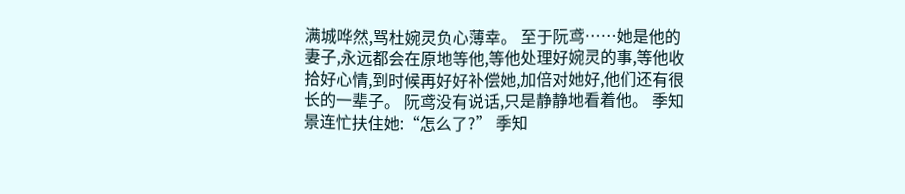满城哗然,骂杜婉灵负心薄幸。 至于阮鸢……她是他的妻子,永远都会在原地等他,等他处理好婉灵的事,等他收拾好心情,到时候再好好补偿她,加倍对她好,他们还有很长的一辈子。 阮鸢没有说话,只是静静地看着他。 季知景连忙扶住她:“怎么了?” 季知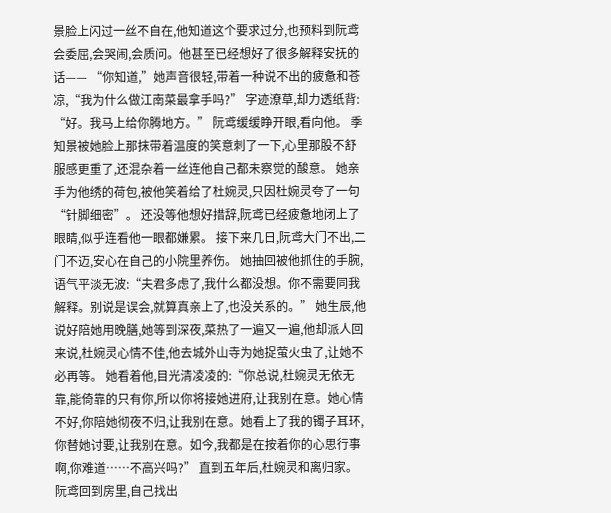景脸上闪过一丝不自在,他知道这个要求过分,也预料到阮鸢会委屈,会哭闹,会质问。他甚至已经想好了很多解释安抚的话—— “你知道,”她声音很轻,带着一种说不出的疲惫和苍凉,“我为什么做江南菜最拿手吗?” 字迹潦草,却力透纸背: “好。我马上给你腾地方。” 阮鸢缓缓睁开眼,看向他。 季知景被她脸上那抹带着温度的笑意刺了一下,心里那股不舒服感更重了,还混杂着一丝连他自己都未察觉的酸意。 她亲手为他绣的荷包,被他笑着给了杜婉灵,只因杜婉灵夸了一句“针脚细密”。 还没等他想好措辞,阮鸢已经疲惫地闭上了眼睛,似乎连看他一眼都嫌累。 接下来几日,阮鸢大门不出,二门不迈,安心在自己的小院里养伤。 她抽回被他抓住的手腕,语气平淡无波:“夫君多虑了,我什么都没想。你不需要同我解释。别说是误会,就算真亲上了,也没关系的。” 她生辰,他说好陪她用晚膳,她等到深夜,菜热了一遍又一遍,他却派人回来说,杜婉灵心情不佳,他去城外山寺为她捉萤火虫了,让她不必再等。 她看着他,目光清凌凌的:“你总说,杜婉灵无依无靠,能倚靠的只有你,所以你将接她进府,让我别在意。她心情不好,你陪她彻夜不归,让我别在意。她看上了我的镯子耳环,你替她讨要,让我别在意。如今,我都是在按着你的心思行事啊,你难道……不高兴吗?” 直到五年后,杜婉灵和离归家。 阮鸢回到房里,自己找出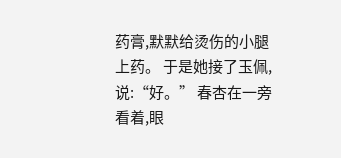药膏,默默给烫伤的小腿上药。 于是她接了玉佩,说:“好。” 春杏在一旁看着,眼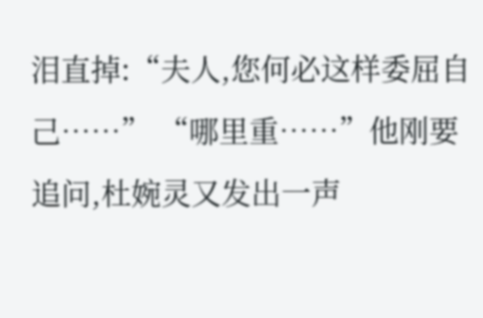泪直掉:“夫人,您何必这样委屈自己……” “哪里重……”他刚要追问,杜婉灵又发出一声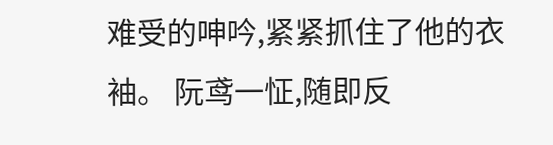难受的呻吟,紧紧抓住了他的衣袖。 阮鸢一怔,随即反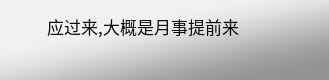应过来,大概是月事提前来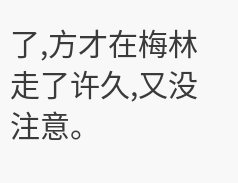了,方才在梅林走了许久,又没注意。